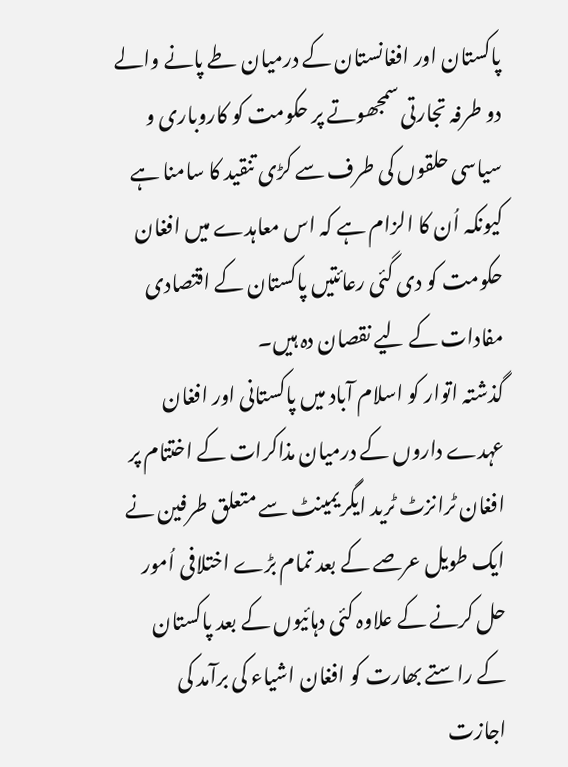پاکستان اور افغانستان کے درمیان طے پانے والے دو طرفہ تجارتی سمجھوتے پر حکومت کو کاروباری و سیاسی حلقوں کی طرف سے کڑی تنقید کا سامنا ہے کیونکہ اُن کا الزام ہے کہ اس معاہدے میں افغان حکومت کو دی گئی رعائتیں پاکستان کے اقتصادی مفادات کے لیے نقصان دہ ہیں۔
گذشتہ اتوار کو اسلام آباد میں پاکستانی اور افغان عہدے داروں کے درمیان مذاکرات کے اختتام پر افغان ٹرانزٹ ٹرید ایگریمینٹ سے متعلق طرفین نے ایک طویل عرصے کے بعد تمام بڑے اختلافی اُمور حل کرنے کے علاوہ کئی دہائیوں کے بعد پاکستان کے راستے بھارت کو افغان اشیاء کی برآمد کی اجازت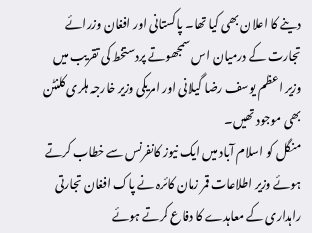دینے کا اعلان بھی کیا تھا۔ پاکستانی اور افغان وزرائے تجارت کے درمیان اس سمجھوتے پردستخط کی تقریب میں وزیر اعظم یوسف رضا گیلانی اور امریکی وزیر خارجہ ہلری کلنٹن بھی موجود تھیں۔
منگل کو اسلام آباد میں ایک نیوز کانفرنس سے خطاب کرتے ہوئے وزیر اطلاعات قمر زمان کائرہ نے پاک افغان تجارتی راہداری کے معاہدے کا دفاع کرتے ہوئے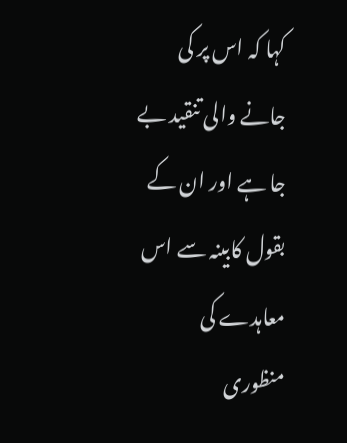کہا کہ اس پر کی جانے والی تنقید بے جا ہے اور ان کے بقول کابینہ سے اس معاہدے کی منظوری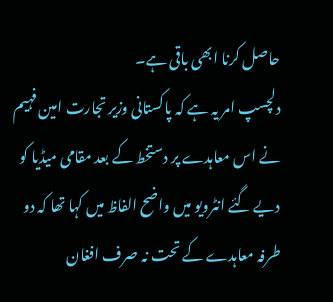حاصل کرنا ابھی باقی ہے۔
دلچسپ امر یہ ہے کہ پاکستانی وزیر تجارت امین فہیم نے اس معاہدے پر دستخط کے بعد مقامی میڈیا کو دیے گئے انٹرویو میں واضح الفاظ میں کہا تھا کہ دو طرفہ معاہدے کے تحت نہ صرف افغان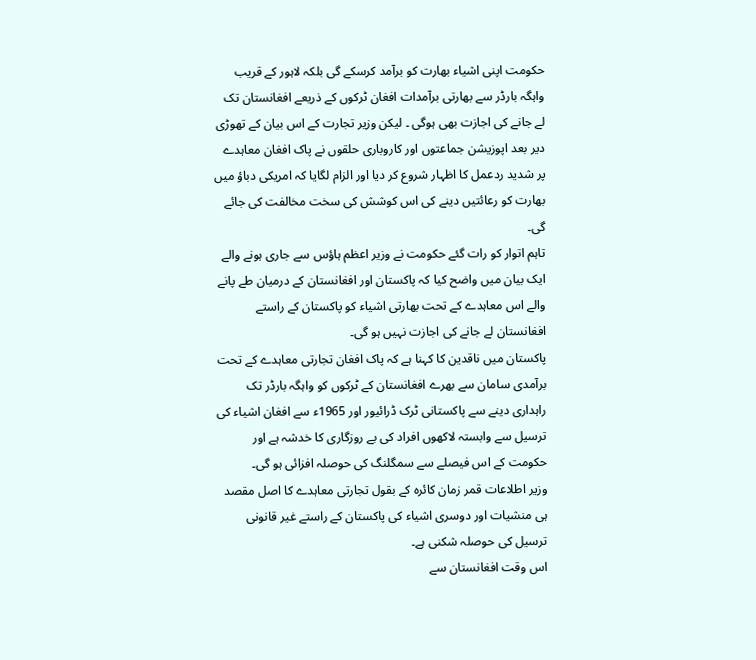حکومت اپنی اشیاء بھارت کو برآمد کرسکے گی بلکہ لاہور کے قریب واہگہ بارڈر سے بھارتی برآمدات افغان ٹرکوں کے ذریعے افغانستان تک لے جانے کی اجازت بھی ہوگی ۔ لیکن وزیر تجارت کے اس بیان کے تھوڑی دیر بعد اپوزیشن جماعتوں اور کاروباری حلقوں نے پاک افغان معاہدے پر شدید ردعمل کا اظہار شروع کر دیا اور الزام لگایا کہ امریکی دباؤ میں بھارت کو رعائتیں دینے کی اس کوشش کی سخت مخالفت کی جائے گی۔
تاہم اتوار کو رات گئے حکومت نے وزیر اعظم ہاؤس سے جاری ہونے والے ایک بیان میں واضح کیا کہ پاکستان اور افغانستان کے درمیان طے پانے والے اس معاہدے کے تحت بھارتی اشیاء کو پاکستان کے راستے افغانستان لے جانے کی اجازت نہیں ہو گی۔
پاکستان میں ناقدین کا کہنا ہے کہ پاک افغان تجارتی معاہدے کے تحت برآمدی سامان سے بھرے افغانستان کے ٹرکوں کو واہگہ بارڈر تک راہداری دینے سے پاکستانی ٹرک ڈرائیور اور 1965ء سے افغان اشیاء کی ترسیل سے وابستہ لاکھوں افراد کی بے روزگاری کا خدشہ ہے اور حکومت کے اس فیصلے سے سمگلنگ کی حوصلہ افزائی ہو گی۔
وزیر اطلاعات قمر زمان کائرہ کے بقول تجارتی معاہدے کا اصل مقصد ہی منشیات اور دوسری اشیاء کی پاکستان کے راستے غیر قانونی ترسیل کی حوصلہ شکنی ہے۔
اس وقت افغانستان سے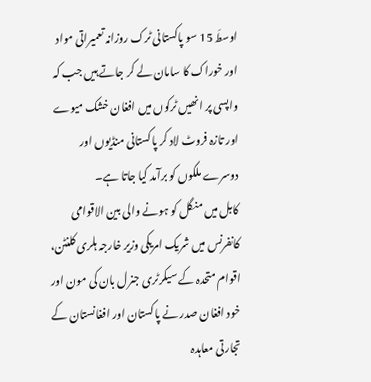اوسطَ 15 سو پاکستانی ٹرک روزانہ تعمیراتی مواد اور خوراک کا سامان لے کر جاتے ہیں جب کہ واپسی پر انھیں ٹرکوں میں افغان خشک میوے اور تازہ فروٹ لاد کر پاکستانی منڈیوں اور دوسرے ملکوں کو برآمد کیا جاتا ہے۔
کابل میں منگل کو ہونے والی بین الاقوامی کانفرنس میں شریک امریکی وزیر خارجہ ہلری کلنٹن، اقوام متحدہ کے سیکرٹری جنرل بان کی مون اور خود افغان صدر نے پاکستان اور افغانستان کے تجارتی معاہدہ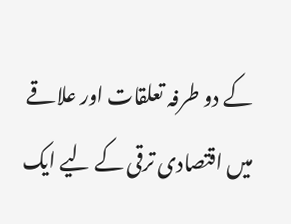کے دو طرفہ تعلقات اور علاقے میں اقتصادی ترقی کے لیے ایک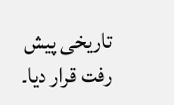تاریخی پیش رفت قرار دیا۔